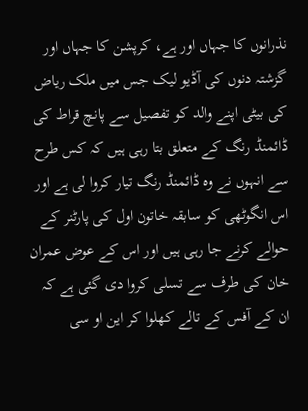نذرانوں کا جہاں اور ہے، کرپشن کا جہاں اور
گزشتہ دنوں کی آڈیو لیک جس میں ملک ریاض کی بیٹی اپنے والد کو تفصیل سے پانچ قراط کی ڈائمنڈ رنگ کے متعلق بتا رہی ہیں کہ کس طرح سے انہوں نے وہ ڈائمنڈ رنگ تیار کروا لی ہے اور اس انگوٹھی کو سابقہ خاتون اول کی پارٹنر کے حوالے کرنے جا رہی ہیں اور اس کے عوض عمران خان کی طرف سے تسلی کروا دی گئی ہے کہ ان کے آفس کے تالے کھلوا کر این او سی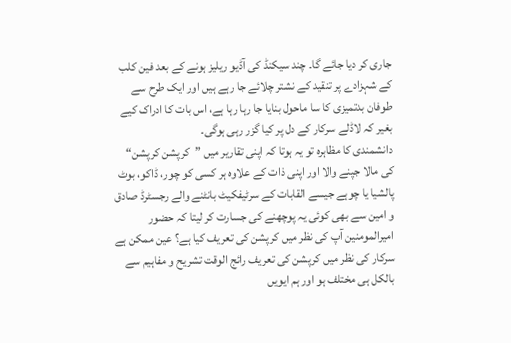جاری کر دیا جائے گا۔ چند سیکنڈ کی آڈیو ریلیز ہونے کے بعد فین کلب کے شہزادے پر تنقید کے نشتر چلائے جا رہے ہیں اور ایک طرح سے طوفان بدتمیزی کا سا ماحول بنایا جا رہا رہا ہے، اس بات کا ادراک کیے بغیر کہ لاڈلے سرکار کے دل پر کیا گزر رہی ہوگی۔
دانشمندی کا مظاہرہ تو یہ ہوتا کہ اپنی تقاریر میں ”کرپشن کرپشن“ کی مالا جپنے والا اور اپنی ذات کے علاوہ ہر کسی کو چور، ڈاکو، بوٹ پالشیا یا چوہے جیسے القابات کے سرٹیفکیٹ بانٹنے والے رجسٹرڈ صادق و امین سے بھی کوئی یہ پوچھنے کی جسارت کر لیتا کہ حضور امیرالمومنین آپ کی نظر میں کرپشن کی تعریف کیا ہے؟ عین ممکن ہے سرکار کی نظر میں کرپشن کی تعریف رائج الوقت تشریح و مفاہیم سے بالکل ہی مختلف ہو اور ہم ایویں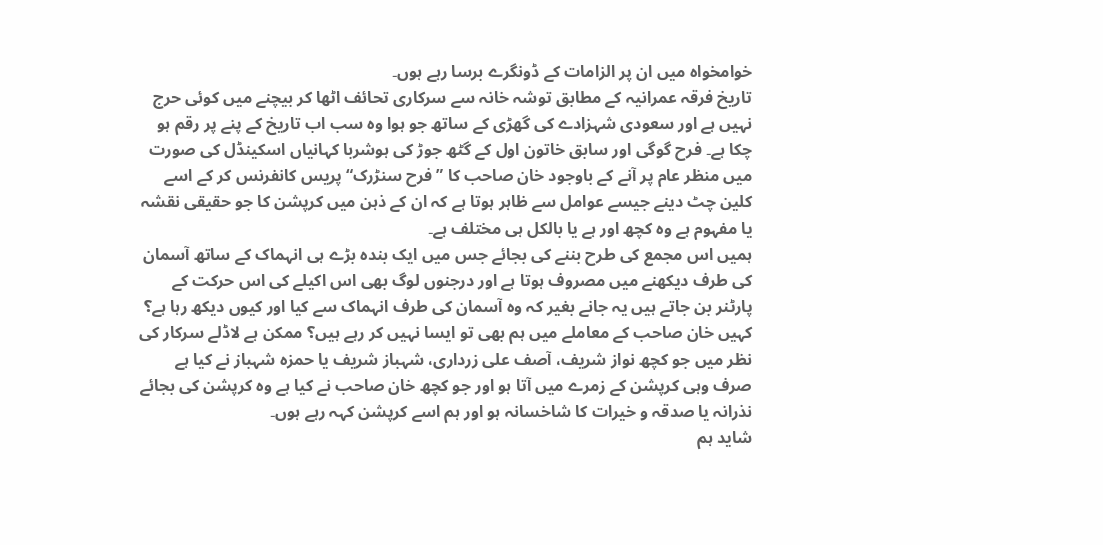خوامخواہ میں ان پر الزامات کے ڈونگرے برسا رہے ہوں۔
تاریخ فرقہ عمرانیہ کے مطابق توشہ خانہ سے سرکاری تحائف اٹھا کر بیچنے میں کوئی حرج نہیں ہے اور سعودی شہزادے کی گھڑی کے ساتھ جو ہوا وہ سب اب تاریخ کے پنے پر رقم ہو چکا ہے۔ فرح گوگی اور سابق خاتون اول کے گٹھ جوڑ کی ہوشربا کہانیاں اسکینڈل کی صورت میں منظر عام پر آنے کے باوجود خان صاحب کا ”فرح سنڑرک“ پریس کانفرنس کر کے اسے کلین چٹ دینے جیسے عوامل سے ظاہر ہوتا ہے کہ ان کے ذہن میں کرپشن کا جو حقیقی نقشہ یا مفہوم ہے وہ کچھ اور ہے یا بالکل ہی مختلف ہے۔
ہمیں اس مجمع کی طرح بننے کی بجائے جس میں ایک بندہ بڑے ہی انہماک کے ساتھ آسمان کی طرف دیکھنے میں مصروف ہوتا ہے اور درجنوں لوگ بھی اس اکیلے کی اس حرکت کے پارٹنر بن جاتے ہیں یہ جانے بغیر کہ وہ آسمان کی طرف انہماک سے کیا اور کیوں دیکھ رہا ہے؟ کہیں خان صاحب کے معاملے میں ہم بھی تو ایسا نہیں کر رہے ہیں؟ ممکن ہے لاڈلے سرکار کی نظر میں جو کچھ نواز شریف، آصف علی زرداری، شہباز شریف یا حمزہ شہباز نے کیا ہے صرف وہی کرپشن کے زمرے میں آتا ہو اور جو کچھ خان صاحب نے کیا ہے وہ کرپشن کی بجائے نذرانہ یا صدقہ و خیرات کا شاخسانہ ہو اور ہم اسے کرپشن کہہ رہے ہوں۔
شاید ہم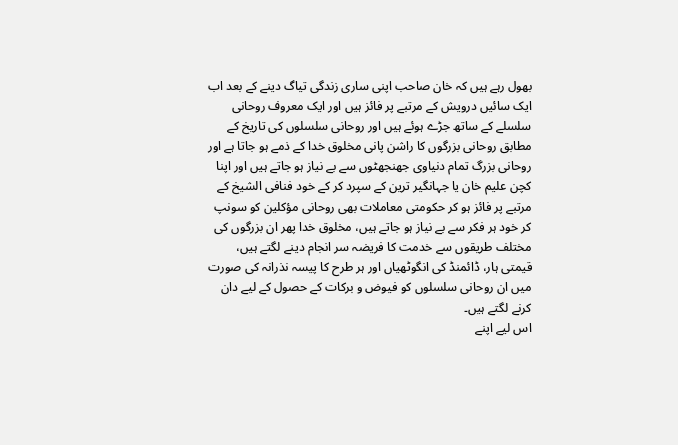بھول رہے ہیں کہ خان صاحب اپنی ساری زندگی تیاگ دینے کے بعد اب ایک سائیں درویش کے مرتبے پر فائز ہیں اور ایک معروف روحانی سلسلے کے ساتھ جڑے ہوئے ہیں اور روحانی سلسلوں کی تاریخ کے مطابق روحانی بزرگوں کا راشن پانی مخلوق خدا کے ذمے ہو جاتا ہے اور روحانی بزرگ تمام دنیاوی جھنجھٹوں سے بے نیاز ہو جاتے ہیں اور اپنا کچن علیم خان یا جہانگیر ترین کے سپرد کر کے خود فنافی الشیخ کے مرتبے پر فائز ہو کر حکومتی معاملات بھی روحانی مؤکلین کو سونپ کر خود ہر فکر سے بے نیاز ہو جاتے ہیں، مخلوق خدا پھر ان بزرگوں کی مختلف طریقوں سے خدمت کا فریضہ سر انجام دینے لگتے ہیں، قیمتی ہار، ڈائمنڈ کی انگوٹھیاں اور ہر طرح کا پیسہ نذرانہ کی صورت میں ان روحانی سلسلوں کو فیوض و برکات کے حصول کے لیے دان کرنے لگتے ہیں۔
اس لیے اپنے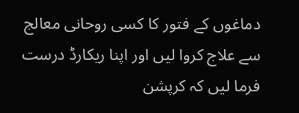دماغوں کے فتور کا کسی روحانی معالج سے علاج کروا لیں اور اپنا ریکارڈ درست فرما لیں کہ کرپشن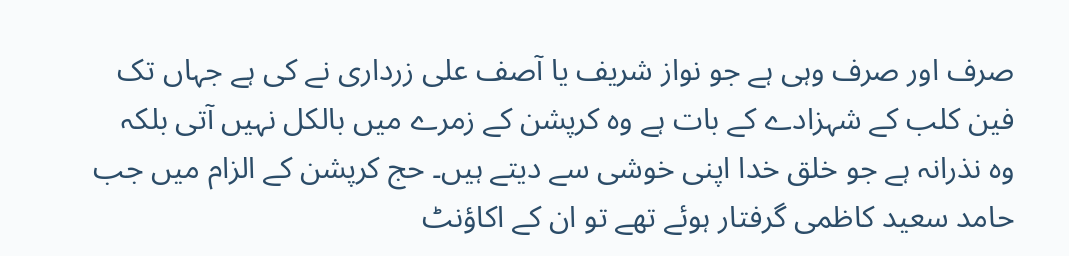صرف اور صرف وہی ہے جو نواز شریف یا آصف علی زرداری نے کی ہے جہاں تک فین کلب کے شہزادے کے بات ہے وہ کرپشن کے زمرے میں بالکل نہیں آتی بلکہ وہ نذرانہ ہے جو خلق خدا اپنی خوشی سے دیتے ہیں۔ حج کرپشن کے الزام میں جب حامد سعید کاظمی گرفتار ہوئے تھے تو ان کے اکاؤنٹ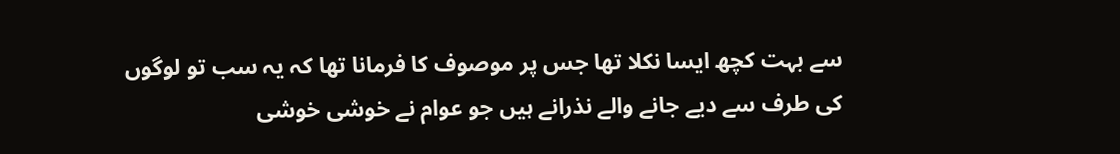سے بہت کچھ ایسا نکلا تھا جس پر موصوف کا فرمانا تھا کہ یہ سب تو لوگوں کی طرف سے دیے جانے والے نذرانے ہیں جو عوام نے خوشی خوشی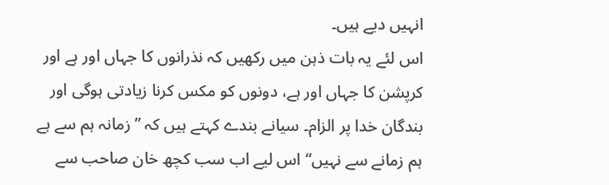انہیں دیے ہیں۔
اس لئے یہ بات ذہن میں رکھیں کہ نذرانوں کا جہاں اور ہے اور کرپشن کا جہاں اور ہے، دونوں کو مکس کرنا زیادتی ہوگی اور بندگان خدا پر الزام۔ سیانے بندے کہتے ہیں کہ ”زمانہ ہم سے ہے ہم زمانے سے نہیں“ اس لیے اب سب کچھ خان صاحب سے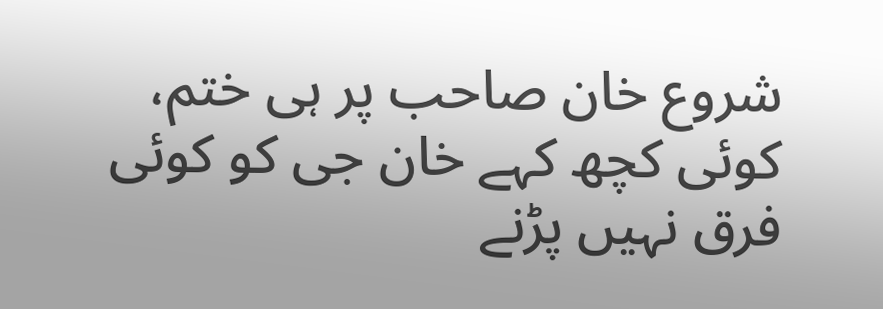شروع خان صاحب پر ہی ختم، کوئی کچھ کہے خان جی کو کوئی فرق نہیں پڑنے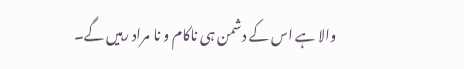والا ہے اس کے دشمن ہی ناکام و نا مراد رہیں گے۔